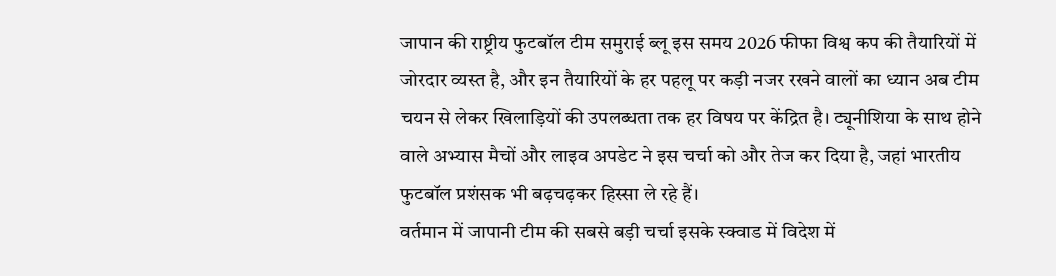जापान की राष्ट्रीय फुटबॉल टीम समुराई ब्लू इस समय 2026 फीफा विश्व कप की तैयारियों में जोरदार व्यस्त है, और इन तैयारियों के हर पहलू पर कड़ी नजर रखने वालों का ध्यान अब टीम चयन से लेकर खिलाड़ियों की उपलब्धता तक हर विषय पर केंद्रित है। ट्यूनीशिया के साथ होने वाले अभ्यास मैचों और लाइव अपडेट ने इस चर्चा को और तेज कर दिया है, जहां भारतीय फुटबॉल प्रशंसक भी बढ़चढ़कर हिस्सा ले रहे हैं।
वर्तमान में जापानी टीम की सबसे बड़ी चर्चा इसके स्क्वाड में विदेश में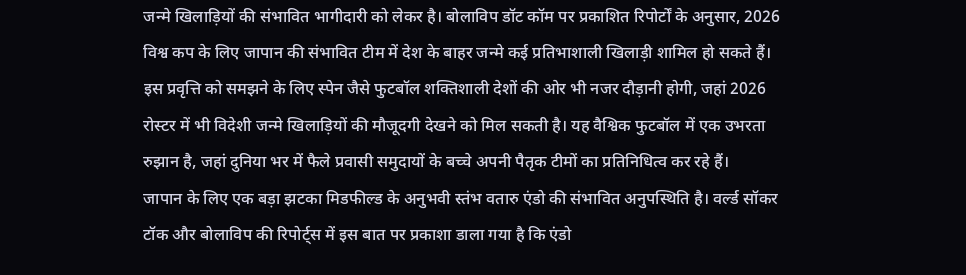जन्मे खिलाड़ियों की संभावित भागीदारी को लेकर है। बोलाविप डॉट कॉम पर प्रकाशित रिपोर्टों के अनुसार, 2026 विश्व कप के लिए जापान की संभावित टीम में देश के बाहर जन्मे कई प्रतिभाशाली खिलाड़ी शामिल हो सकते हैं। इस प्रवृत्ति को समझने के लिए स्पेन जैसे फुटबॉल शक्तिशाली देशों की ओर भी नजर दौड़ानी होगी, जहां 2026 रोस्टर में भी विदेशी जन्मे खिलाड़ियों की मौजूदगी देखने को मिल सकती है। यह वैश्विक फुटबॉल में एक उभरता रुझान है, जहां दुनिया भर में फैले प्रवासी समुदायों के बच्चे अपनी पैतृक टीमों का प्रतिनिधित्व कर रहे हैं।
जापान के लिए एक बड़ा झटका मिडफील्ड के अनुभवी स्तंभ वतारु एंडो की संभावित अनुपस्थिति है। वर्ल्ड सॉकर टॉक और बोलाविप की रिपोर्ट्स में इस बात पर प्रकाशा डाला गया है कि एंडो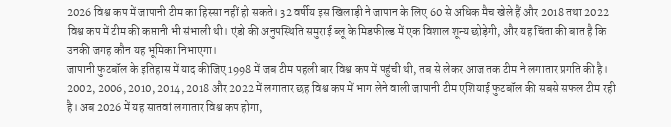2026 विश्व कप में जापानी टीम का हिस्सा नहीं हो सकते। 32 वर्षीय इस खिलाड़ी ने जापान के लिए 60 से अधिक मैच खेले हैं और 2018 तथा 2022 विश्व कप में टीम की कप्तानी भी संभाली थी। एंडो की अनुपस्थिति समुराई ब्लू के मिडफील्ड में एक विशाल शून्य छोड़ेगी, और यह चिंता की बात है कि उनकी जगह कौन यह भूमिका निभाएगा।
जापानी फुटबॉल के इतिहास में याद कीजिए 1998 में जब टीम पहली बार विश्व कप में पहुंची थी, तब से लेकर आज तक टीम ने लगातार प्रगति की है। 2002, 2006, 2010, 2014, 2018 और 2022 में लगातार छह विश्व कप में भाग लेने वाली जापानी टीम एशियाई फुटबॉल की सबसे सफल टीम रही है। अब 2026 में यह सातवां लगातार विश्व कप होगा,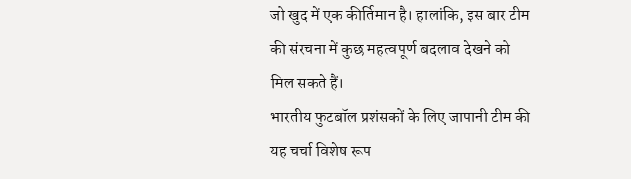जो खुद में एक कीर्तिमान है। हालांकि, इस बार टीम की संरचना में कुछ महत्वपूर्ण बदलाव देखने को मिल सकते हैं।
भारतीय फुटबॉल प्रशंसकों के लिए जापानी टीम की यह चर्चा विशेष रूप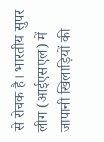से रोचक है। भारतीय सुपर लीग (आईएसएल) में जापानी खिलाड़ियों की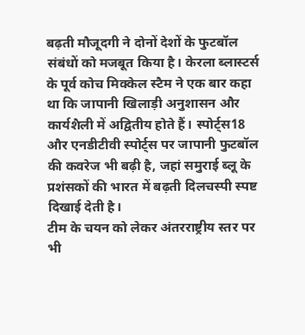बढ़ती मौजूदगी ने दोनों देशों के फुटबॉल संबंधों को मजबूत किया है। केरला ब्लास्टर्स के पूर्व कोच मिक्केल स्टैम ने एक बार कहा था कि जापानी खिलाड़ी अनुशासन और कार्यशैली में अद्वितीय होते हैं। स्पोर्ट्स18 और एनडीटीवी स्पोर्ट्स पर जापानी फुटबॉल की कवरेज भी बढ़ी है, जहां समुराई ब्लू के प्रशंसकों की भारत में बढ़ती दिलचस्पी स्पष्ट दिखाई देती है।
टीम के चयन को लेकर अंतरराष्ट्रीय स्तर पर भी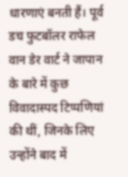धारणाएं बनती हैं। पूर्व डच फुटबॉलर राफेल वान डेर वार्ट ने जापान के बारे में कुछ विवादास्पद टिप्पणियां की थीं, जिनके लिए उन्होंने बाद में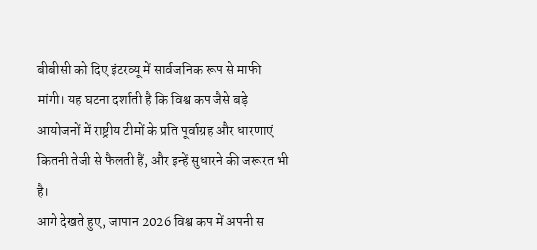बीबीसी को दिए इंटरव्यू में सार्वजनिक रूप से माफी मांगी। यह घटना दर्शाती है कि विश्व कप जैसे बड़े आयोजनों में राष्ट्रीय टीमों के प्रति पूर्वाग्रह और धारणाएं कितनी तेजी से फैलती हैं, और इन्हें सुधारने की जरूरत भी है।
आगे देखते हुए, जापान 2026 विश्व कप में अपनी स